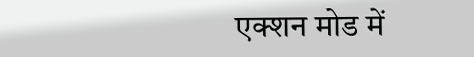एक्शन मोड में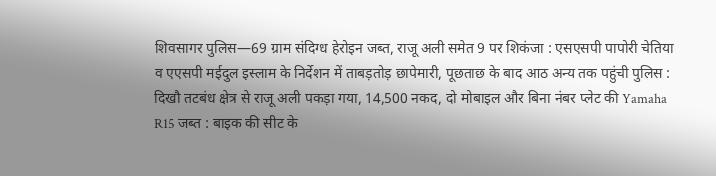शिवसागर पुलिस—69 ग्राम संदिग्ध हेरोइन जब्त, राजू अली समेत 9 पर शिकंजा : एसएसपी पापोरी चेतिया व एएसपी मईदुल इस्लाम के निर्देशन में ताबड़तोड़ छापेमारी, पूछताछ के बाद आठ अन्य तक पहुंची पुलिस : दिखौ तटबंध क्षेत्र से राजू अली पकड़ा गया, 14,500 नकद, दो मोबाइल और बिना नंबर प्लेट की Yamaha R15 जब्त : बाइक की सीट के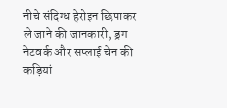नीचे संदिग्ध हेरोइन छिपाकर ले जाने की जानकारी, ड्रग नेटवर्क और सप्लाई चेन की कड़ियां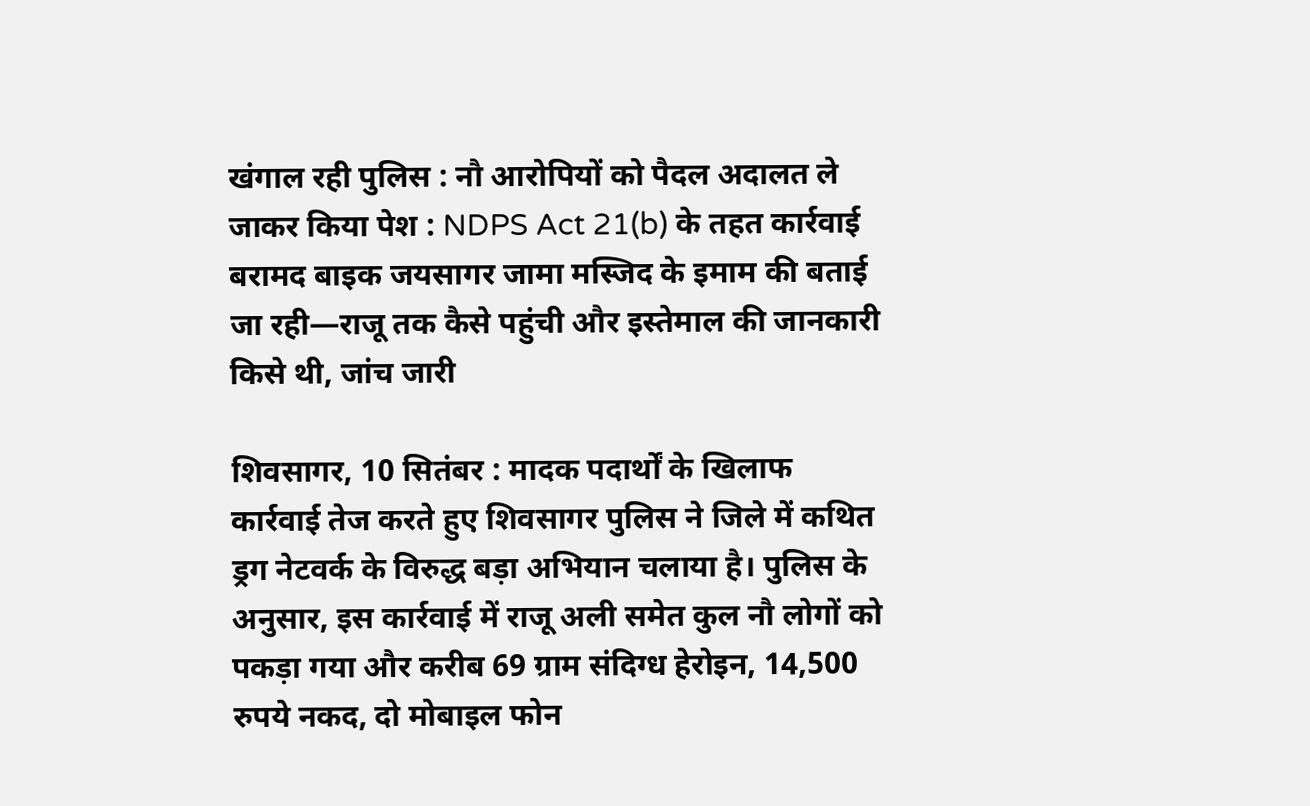खंगाल रही पुलिस : नौ आरोपियों को पैदल अदालत ले जाकर किया पेश : NDPS Act 21(b) के तहत कार्रवाई
बरामद बाइक जयसागर जामा मस्जिद के इमाम की बताई जा रही—राजू तक कैसे पहुंची और इस्तेमाल की जानकारी किसे थी, जांच जारी

शिवसागर, 10 सितंबर : मादक पदार्थों के खिलाफ कार्रवाई तेज करते हुए शिवसागर पुलिस ने जिले में कथित ड्रग नेटवर्क के विरुद्ध बड़ा अभियान चलाया है। पुलिस के अनुसार, इस कार्रवाई में राजू अली समेत कुल नौ लोगों को पकड़ा गया और करीब 69 ग्राम संदिग्ध हेरोइन, 14,500 रुपये नकद, दो मोबाइल फोन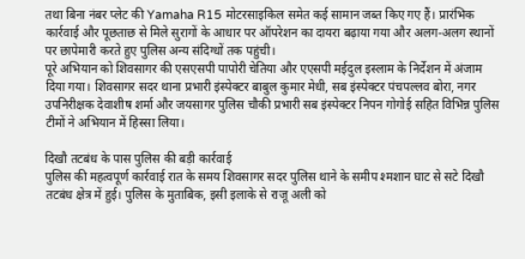तथा बिना नंबर प्लेट की Yamaha R15 मोटरसाइकिल समेत कई सामान जब्त किए गए हैं। प्रारंभिक कार्रवाई और पूछताछ से मिले सुरागों के आधार पर ऑपरेशन का दायरा बढ़ाया गया और अलग-अलग स्थानों पर छापेमारी करते हुए पुलिस अन्य संदिग्धों तक पहुंची।
पूरे अभियान को शिवसागर की एसएसपी पापोरी चेतिया और एएसपी मईदुल इस्लाम के निर्देशन में अंजाम दिया गया। शिवसागर सदर थाना प्रभारी इंस्पेक्टर बाबुल कुमार मेधी, सब इंस्पेक्टर पंचपल्लव बोरा, नगर उपनिरीक्षक देवाशीष शर्मा और जयसागर पुलिस चौकी प्रभारी सब इंस्पेक्टर निपन गोगोई सहित विभिन्न पुलिस टीमों ने अभियान में हिस्सा लिया।

दिखौ तटबंध के पास पुलिस की बड़ी कार्रवाई
पुलिस की महत्वपूर्ण कार्रवाई रात के समय शिवसागर सदर पुलिस थाने के समीप श्मशान घाट से सटे दिखौ तटबंध क्षेत्र में हुई। पुलिस के मुताबिक, इसी इलाके से राजू अली को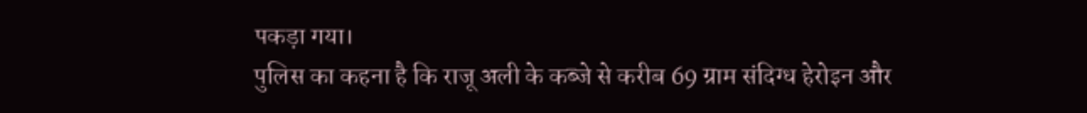पकड़ा गया।
पुलिस का कहना है कि राजू अली के कब्जे से करीब 69 ग्राम संदिग्ध हेरोइन और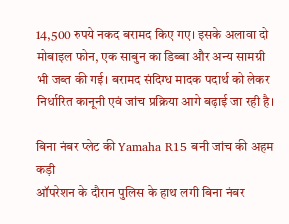14,500 रुपये नकद बरामद किए गए। इसके अलावा दो मोबाइल फोन, एक साबुन का डिब्बा और अन्य सामग्री भी जब्त की गई। बरामद संदिग्ध मादक पदार्थ को लेकर निर्धारित कानूनी एवं जांच प्रक्रिया आगे बढ़ाई जा रही है।

बिना नंबर प्लेट की Yamaha R15 बनी जांच की अहम कड़ी
ऑपरेशन के दौरान पुलिस के हाथ लगी बिना नंबर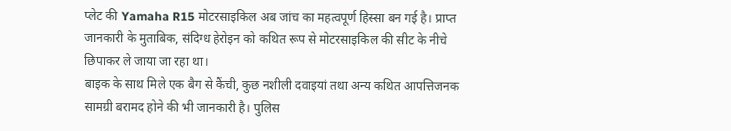प्लेट की Yamaha R15 मोटरसाइकिल अब जांच का महत्वपूर्ण हिस्सा बन गई है। प्राप्त जानकारी के मुताबिक, संदिग्ध हेरोइन को कथित रूप से मोटरसाइकिल की सीट के नीचे छिपाकर ले जाया जा रहा था।
बाइक के साथ मिले एक बैग से कैंची, कुछ नशीली दवाइयां तथा अन्य कथित आपत्तिजनक सामग्री बरामद होने की भी जानकारी है। पुलिस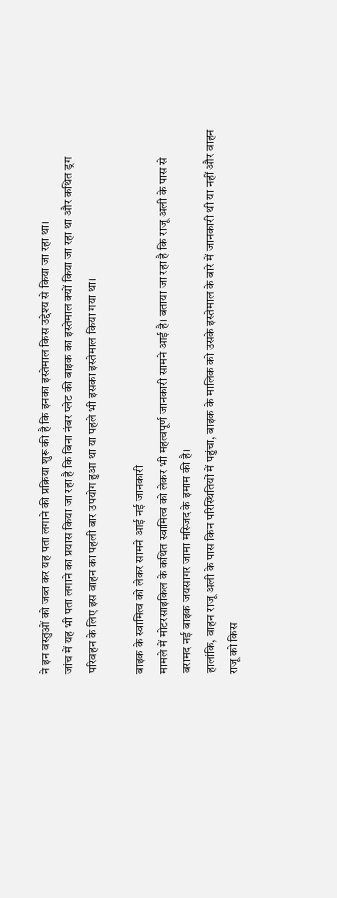ने इन वस्तुओं को जब्त कर यह पता लगाने की प्रक्रिया शुरू की है कि इनका इस्तेमाल किस उद्देश्य से किया जा रहा था।
जांच में यह भी पता लगाने का प्रयास किया जा रहा है कि बिना नंबर प्लेट की बाइक का इस्तेमाल क्यों किया जा रहा था और कथित ड्रग परिवहन के लिए इस वाहन का पहली बार उपयोग हुआ था या पहले भी इसका इस्तेमाल किया गया था।

बाइक के स्वामित्व को लेकर सामने आई नई जानकारी
मामले में मोटरसाइकिल के कथित स्वामित्व को लेकर भी महत्वपूर्ण जानकारी सामने आई है। बताया जा रहा है कि राजू अली के पास से बरामद नई बाइक जयसागर जामा मस्जिद के इमाम की है।
हालांकि, वाहन राजू अली के पास किन परिस्थितियों में पहुंचा, बाइक के मालिक को उसके इस्तेमाल के बारे में जानकारी थी या नहीं और वाहन राजू को किस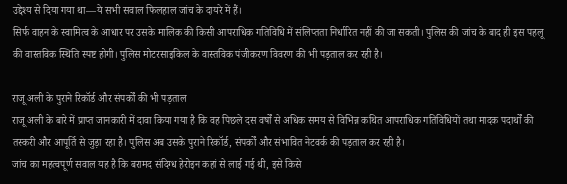उद्देश्य से दिया गया था—ये सभी सवाल फिलहाल जांच के दायरे में हैं।
सिर्फ वाहन के स्वामित्व के आधार पर उसके मालिक की किसी आपराधिक गतिविधि में संलिप्तता निर्धारित नहीं की जा सकती। पुलिस की जांच के बाद ही इस पहलू की वास्तविक स्थिति स्पष्ट होगी। पुलिस मोटरसाइकिल के वास्तविक पंजीकरण विवरण की भी पड़ताल कर रही है।

राजू अली के पुराने रिकॉर्ड और संपर्कों की भी पड़ताल
राजू अली के बारे में प्राप्त जानकारी में दावा किया गया है कि वह पिछले दस वर्षों से अधिक समय से विभिन्न कथित आपराधिक गतिविधियों तथा मादक पदार्थों की तस्करी और आपूर्ति से जुड़ा रहा है। पुलिस अब उसके पुराने रिकॉर्ड, संपर्कों और संभावित नेटवर्क की पड़ताल कर रही है।
जांच का महत्वपूर्ण सवाल यह है कि बरामद संदिग्ध हेरोइन कहां से लाई गई थी, इसे किसे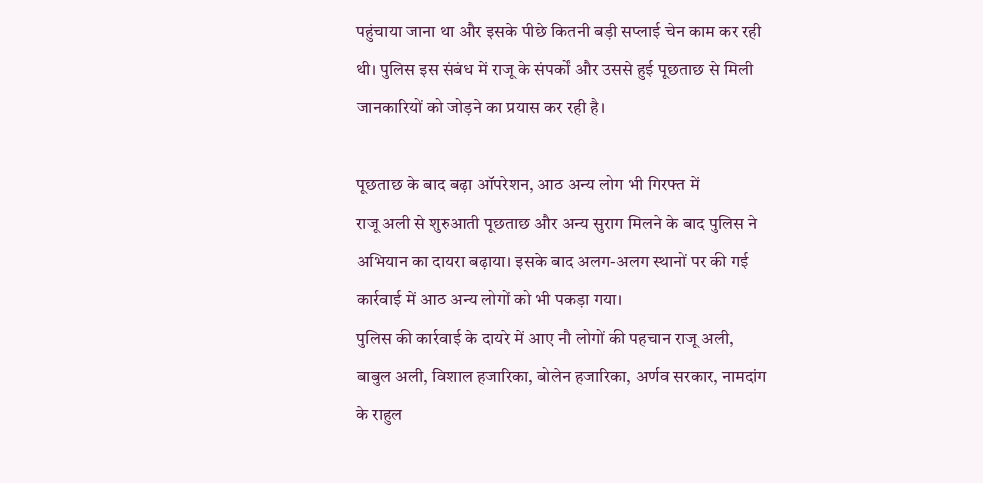पहुंचाया जाना था और इसके पीछे कितनी बड़ी सप्लाई चेन काम कर रही थी। पुलिस इस संबंध में राजू के संपर्कों और उससे हुई पूछताछ से मिली जानकारियों को जोड़ने का प्रयास कर रही है।

पूछताछ के बाद बढ़ा ऑपरेशन, आठ अन्य लोग भी गिरफ्त में
राजू अली से शुरुआती पूछताछ और अन्य सुराग मिलने के बाद पुलिस ने अभियान का दायरा बढ़ाया। इसके बाद अलग-अलग स्थानों पर की गई कार्रवाई में आठ अन्य लोगों को भी पकड़ा गया।
पुलिस की कार्रवाई के दायरे में आए नौ लोगों की पहचान राजू अली, बाबुल अली, विशाल हजारिका, बोलेन हजारिका, अर्णव सरकार, नामदांग के राहुल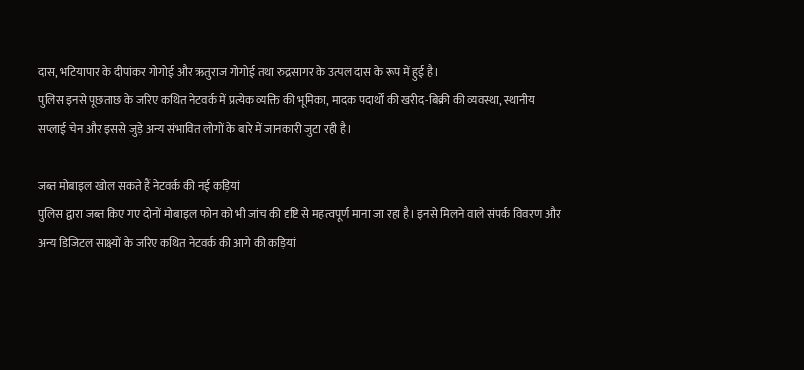दास, भटियापार के दीपांकर गोगोई और ऋतुराज गोगोई तथा रुद्रसागर के उत्पल दास के रूप में हुई है।
पुलिस इनसे पूछताछ के जरिए कथित नेटवर्क में प्रत्येक व्यक्ति की भूमिका, मादक पदार्थों की खरीद-बिक्री की व्यवस्था, स्थानीय सप्लाई चेन और इससे जुड़े अन्य संभावित लोगों के बारे में जानकारी जुटा रही है।

जब्त मोबाइल खोल सकते हैं नेटवर्क की नई कड़ियां
पुलिस द्वारा जब्त किए गए दोनों मोबाइल फोन को भी जांच की दृष्टि से महत्वपूर्ण माना जा रहा है। इनसे मिलने वाले संपर्क विवरण और अन्य डिजिटल साक्ष्यों के जरिए कथित नेटवर्क की आगे की कड़ियां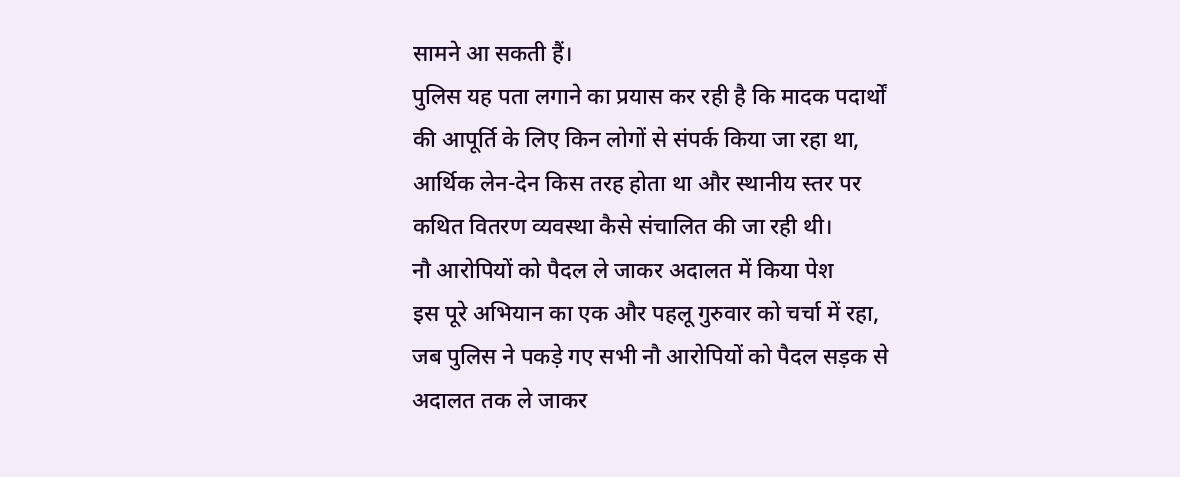सामने आ सकती हैं।
पुलिस यह पता लगाने का प्रयास कर रही है कि मादक पदार्थों की आपूर्ति के लिए किन लोगों से संपर्क किया जा रहा था, आर्थिक लेन-देन किस तरह होता था और स्थानीय स्तर पर कथित वितरण व्यवस्था कैसे संचालित की जा रही थी।
नौ आरोपियों को पैदल ले जाकर अदालत में किया पेश
इस पूरे अभियान का एक और पहलू गुरुवार को चर्चा में रहा, जब पुलिस ने पकड़े गए सभी नौ आरोपियों को पैदल सड़क से अदालत तक ले जाकर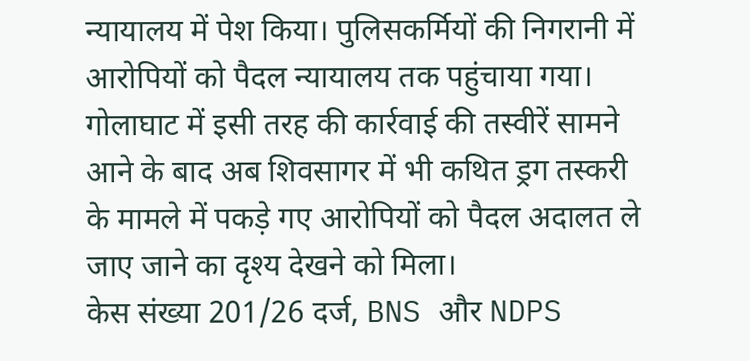न्यायालय में पेश किया। पुलिसकर्मियों की निगरानी में आरोपियों को पैदल न्यायालय तक पहुंचाया गया।
गोलाघाट में इसी तरह की कार्रवाई की तस्वीरें सामने आने के बाद अब शिवसागर में भी कथित ड्रग तस्करी के मामले में पकड़े गए आरोपियों को पैदल अदालत ले जाए जाने का दृश्य देखने को मिला।
केस संख्या 201/26 दर्ज, BNS और NDPS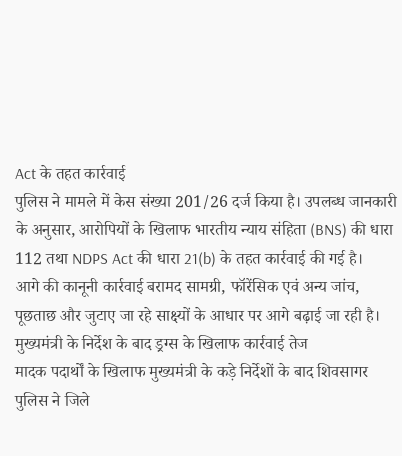Act के तहत कार्रवाई
पुलिस ने मामले में केस संख्या 201/26 दर्ज किया है। उपलब्ध जानकारी के अनुसार, आरोपियों के खिलाफ भारतीय न्याय संहिता (BNS) की धारा 112 तथा NDPS Act की धारा 21(b) के तहत कार्रवाई की गई है।
आगे की कानूनी कार्रवाई बरामद सामग्री, फॉरेंसिक एवं अन्य जांच, पूछताछ और जुटाए जा रहे साक्ष्यों के आधार पर आगे बढ़ाई जा रही है।
मुख्यमंत्री के निर्देश के बाद ड्रग्स के खिलाफ कार्रवाई तेज
मादक पदार्थों के खिलाफ मुख्यमंत्री के कड़े निर्देशों के बाद शिवसागर पुलिस ने जिले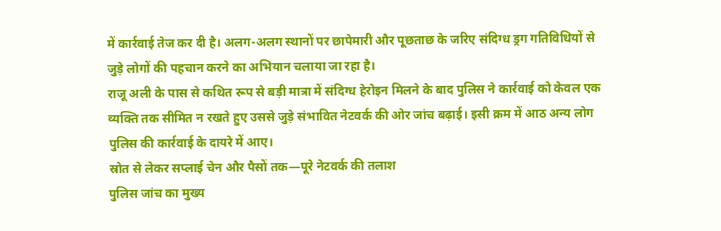में कार्रवाई तेज कर दी है। अलग-अलग स्थानों पर छापेमारी और पूछताछ के जरिए संदिग्ध ड्रग गतिविधियों से जुड़े लोगों की पहचान करने का अभियान चलाया जा रहा है।
राजू अली के पास से कथित रूप से बड़ी मात्रा में संदिग्ध हेरोइन मिलने के बाद पुलिस ने कार्रवाई को केवल एक व्यक्ति तक सीमित न रखते हुए उससे जुड़े संभावित नेटवर्क की ओर जांच बढ़ाई। इसी क्रम में आठ अन्य लोग पुलिस की कार्रवाई के दायरे में आए।
स्रोत से लेकर सप्लाई चेन और पैसों तक—पूरे नेटवर्क की तलाश
पुलिस जांच का मुख्य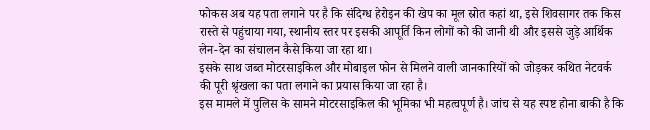फोकस अब यह पता लगाने पर है कि संदिग्ध हेरोइन की खेप का मूल स्रोत कहां था, इसे शिवसागर तक किस रास्ते से पहुंचाया गया, स्थानीय स्तर पर इसकी आपूर्ति किन लोगों को की जानी थी और इससे जुड़े आर्थिक लेन-देन का संचालन कैसे किया जा रहा था।
इसके साथ जब्त मोटरसाइकिल और मोबाइल फोन से मिलने वाली जानकारियों को जोड़कर कथित नेटवर्क की पूरी श्रृंखला का पता लगाने का प्रयास किया जा रहा है।
इस मामले में पुलिस के सामने मोटरसाइकिल की भूमिका भी महत्वपूर्ण है। जांच से यह स्पष्ट होना बाकी है कि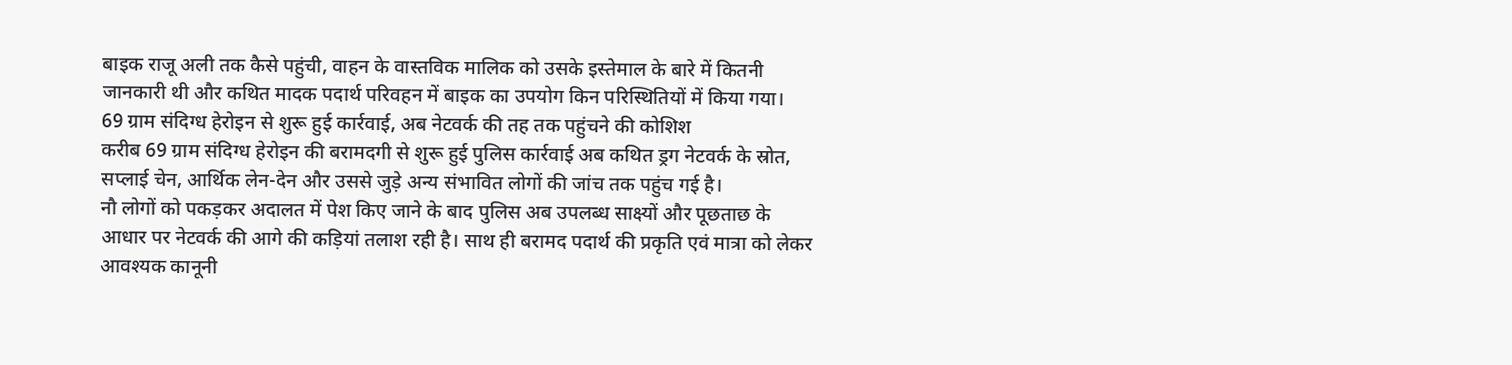बाइक राजू अली तक कैसे पहुंची, वाहन के वास्तविक मालिक को उसके इस्तेमाल के बारे में कितनी जानकारी थी और कथित मादक पदार्थ परिवहन में बाइक का उपयोग किन परिस्थितियों में किया गया।
69 ग्राम संदिग्ध हेरोइन से शुरू हुई कार्रवाई, अब नेटवर्क की तह तक पहुंचने की कोशिश
करीब 69 ग्राम संदिग्ध हेरोइन की बरामदगी से शुरू हुई पुलिस कार्रवाई अब कथित ड्रग नेटवर्क के स्रोत, सप्लाई चेन, आर्थिक लेन-देन और उससे जुड़े अन्य संभावित लोगों की जांच तक पहुंच गई है।
नौ लोगों को पकड़कर अदालत में पेश किए जाने के बाद पुलिस अब उपलब्ध साक्ष्यों और पूछताछ के आधार पर नेटवर्क की आगे की कड़ियां तलाश रही है। साथ ही बरामद पदार्थ की प्रकृति एवं मात्रा को लेकर आवश्यक कानूनी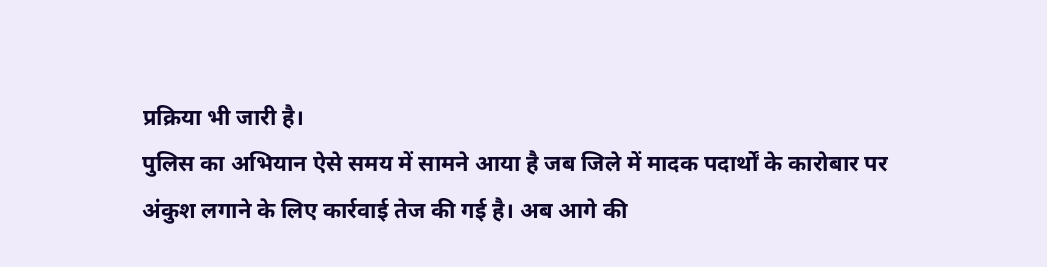प्रक्रिया भी जारी है।
पुलिस का अभियान ऐसे समय में सामने आया है जब जिले में मादक पदार्थों के कारोबार पर अंकुश लगाने के लिए कार्रवाई तेज की गई है। अब आगे की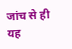जांच से ही यह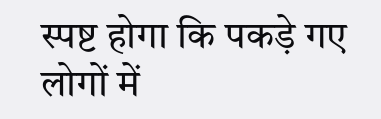स्पष्ट होगा कि पकड़े गए लोगों में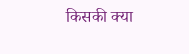किसकी क्या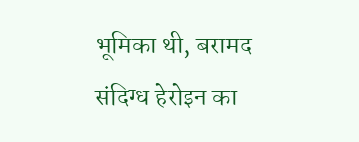भूमिका थी, बरामद संदिग्ध हेरोइन का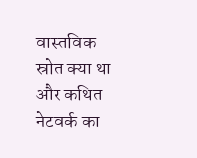वास्तविक स्रोत क्या था और कथित नेटवर्क का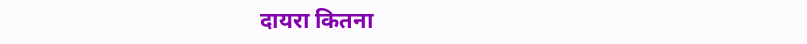दायरा कितना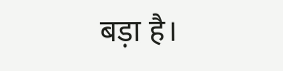बड़ा है।